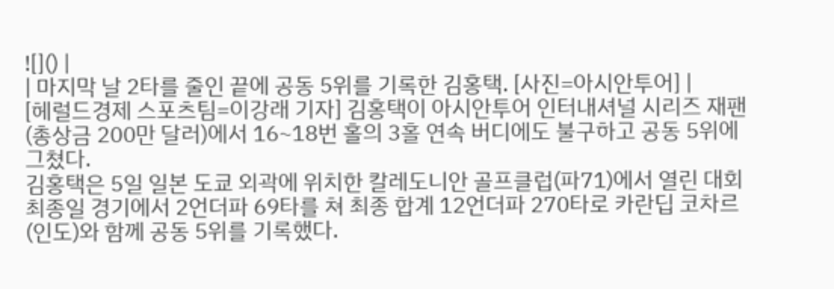![]() |
| 마지막 날 2타를 줄인 끝에 공동 5위를 기록한 김홍택. [사진=아시안투어] |
[헤럴드경제 스포츠팀=이강래 기자] 김홍택이 아시안투어 인터내셔널 시리즈 재팬(총상금 200만 달러)에서 16~18번 홀의 3홀 연속 버디에도 불구하고 공동 5위에 그쳤다.
김홍택은 5일 일본 도쿄 외곽에 위치한 칼레도니안 골프클럽(파71)에서 열린 대회 최종일 경기에서 2언더파 69타를 쳐 최종 합계 12언더파 270타로 카란딥 코차르(인도)와 함께 공동 5위를 기록했다.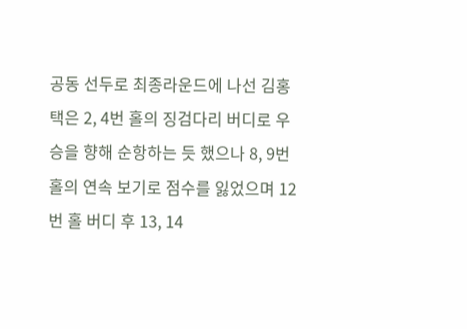공동 선두로 최종라운드에 나선 김홍택은 2, 4번 홀의 징검다리 버디로 우승을 향해 순항하는 듯 했으나 8, 9번 홀의 연속 보기로 점수를 잃었으며 12번 홀 버디 후 13, 14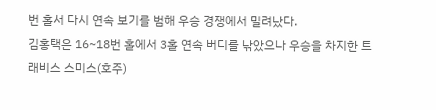번 홀서 다시 연속 보기를 범해 우승 경쟁에서 밀려났다.
김홍택은 16~18번 홀에서 3홀 연속 버디를 낚았으나 우승을 차지한 트래비스 스미스(호주)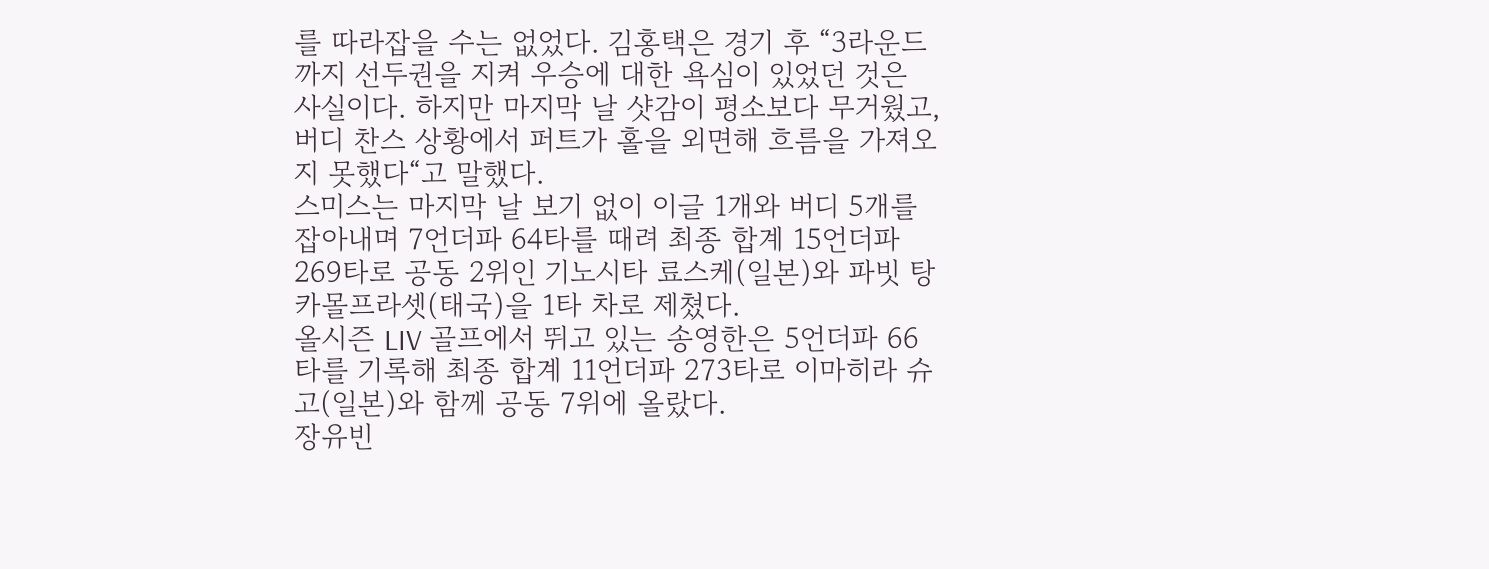를 따라잡을 수는 없었다. 김홍택은 경기 후 “3라운드까지 선두권을 지켜 우승에 대한 욕심이 있었던 것은 사실이다. 하지만 마지막 날 샷감이 평소보다 무거웠고, 버디 찬스 상황에서 퍼트가 홀을 외면해 흐름을 가져오지 못했다“고 말했다.
스미스는 마지막 날 보기 없이 이글 1개와 버디 5개를 잡아내며 7언더파 64타를 때려 최종 합계 15언더파 269타로 공동 2위인 기노시타 료스케(일본)와 파빗 탕카몰프라셋(태국)을 1타 차로 제쳤다.
올시즌 LIV 골프에서 뛰고 있는 송영한은 5언더파 66타를 기록해 최종 합계 11언더파 273타로 이마히라 슈고(일본)와 함께 공동 7위에 올랐다.
장유빈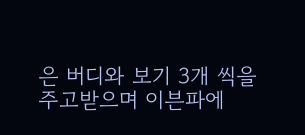은 버디와 보기 3개 씩을 주고받으며 이븐파에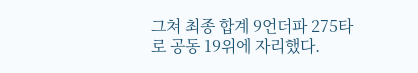그쳐 최종 합계 9언더파 275타로 공동 19위에 자리했다.